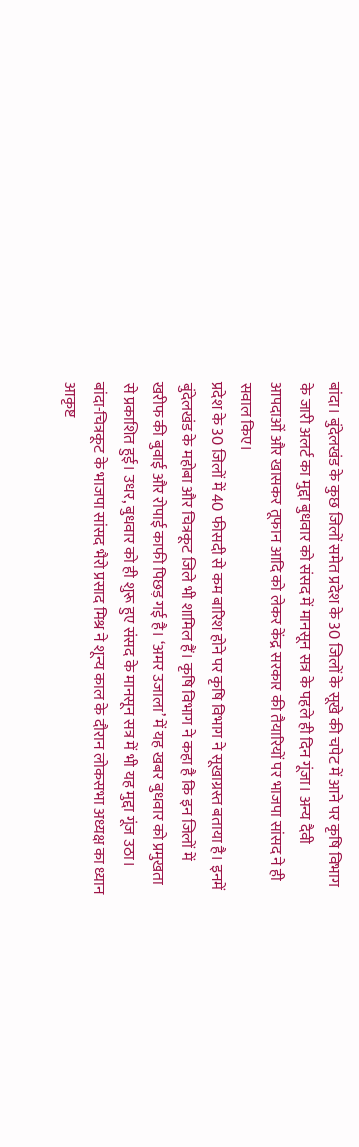बांदा। बुंदेलखंड के कुछ जिलों समेत प्रदेश के 30 जिलों के सूखे की चपेट में आने पर कृषि विभाग के जारी अलर्ट का मुद्दा बुधवार को संसद में मानसून सत्र के पहले ही दिन गूंजा। अन्य दैवी आपदाओं और खासकर तूफान आदि को लेकर केंद्र सरकार की तैयारियों पर भाजपा सांसद ने ही सवाल किए।
प्रदेश के 30 जिलों में 40 फीसदी से कम बारिश होने पर कृषि विभाग ने सूखाग्रस्त बताया है। इनमें बुंदेलखंड के महोबा और चित्रकूट जिले भी शामिल हैं। कृषि विभाग ने कहा है कि इन जिलों में खरीफ की बुवाई और रोपाई काफी पिछड़ गई है। ‘अमर उजाला’ में यह खबर बुधवार को प्रमुखता से प्रकाशित हुई। उधर, बुधवार को ही शुरू हुए संसद के मानसून सत्र में भी यह मुद्दा गूंज उठा।
बांदा-चित्रकूट के भाजपा सांसद भैरो प्रसाद मिश्र ने शून्य काल के दौरान लोकसभा अध्यक्ष का ध्यान आकृष्ट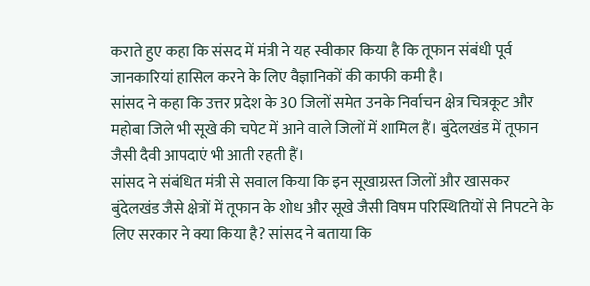कराते हुए कहा कि संसद में मंत्री ने यह स्वीकार किया है कि तूफान संबंधी पूर्व जानकारियां हासिल करने के लिए वैज्ञानिकों की काफी कमी है।
सांसद ने कहा कि उत्तर प्रदेश के 30 जिलों समेत उनके निर्वाचन क्षेत्र चित्रकूट और महोबा जिले भी सूखे की चपेट में आने वाले जिलों में शामिल हैं। बुंदेलखंड में तूफान जैसी दैवी आपदाएं भी आती रहती हैं।
सांसद ने संबंधित मंत्री से सवाल किया कि इन सूखाग्रस्त जिलों और खासकर बुंदेलखंड जैसे क्षेत्रों में तूफान के शोध और सूखे जैसी विषम परिस्थितियों से निपटने के लिए सरकार ने क्या किया है? सांसद ने बताया कि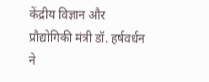केंद्रीय विज्ञान और प्रौद्योगिकी मंत्री डॉ. हर्षवर्धन ने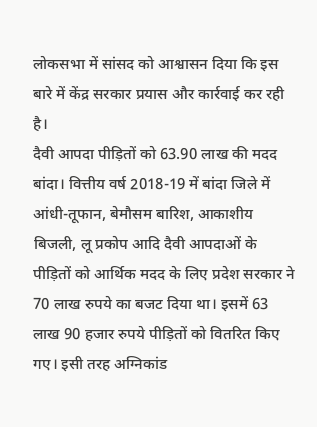लोकसभा में सांसद को आश्वासन दिया कि इस बारे में केंद्र सरकार प्रयास और कार्रवाई कर रही है।
दैवी आपदा पीड़ितों को 63.90 लाख की मदद
बांदा। वित्तीय वर्ष 2018-19 में बांदा जिले में आंधी-तूफान, बेमौसम बारिश, आकाशीय बिजली, लू प्रकोप आदि दैवी आपदाओं के पीड़ितों को आर्थिक मदद के लिए प्रदेश सरकार ने 70 लाख रुपये का बजट दिया था। इसमें 63 लाख 90 हजार रुपये पीड़ितों को वितरित किए गए। इसी तरह अग्निकांड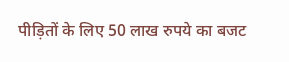पीड़ितों के लिए 50 लाख रुपये का बजट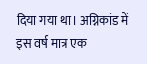दिया गया था। अग्निकांड में इस वर्ष मात्र एक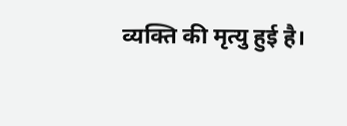व्यक्ति की मृत्यु हुई है।